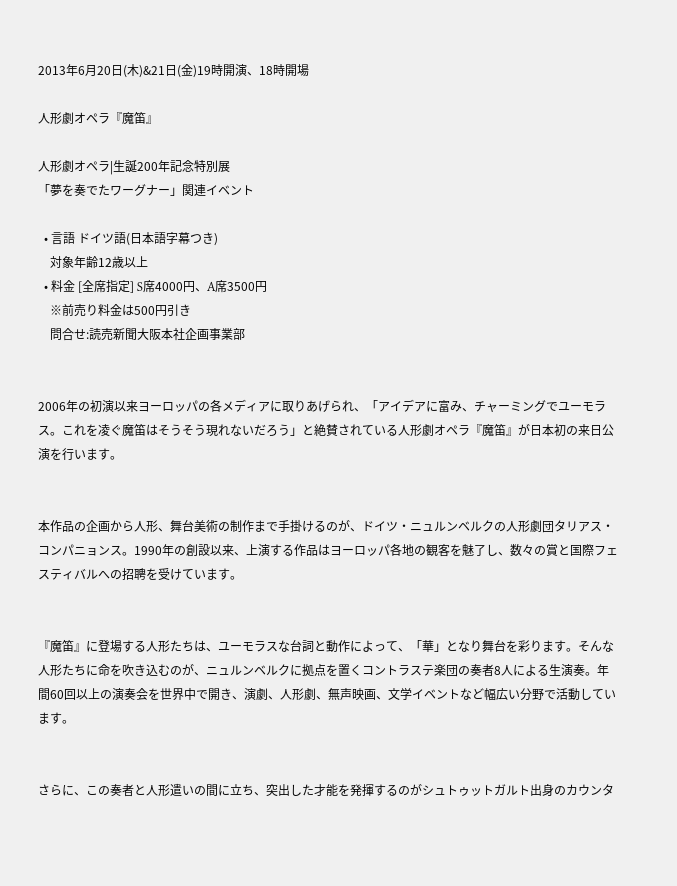2013年6月20日(木)&21日(金)19時開演、18時開場

人形劇オペラ『魔笛』

人形劇オペラ|生誕200年記念特別展
「夢を奏でたワーグナー」関連イベント

  • 言語 ドイツ語(日本語字幕つき)
    対象年齢12歳以上
  • 料金 [全席指定] S席4000円、A席3500円
    ※前売り料金は500円引き
    問合せ:読売新聞大阪本社企画事業部


2006年の初演以来ヨーロッパの各メディアに取りあげられ、「アイデアに富み、チャーミングでユーモラス。これを凌ぐ魔笛はそうそう現れないだろう」と絶賛されている人形劇オペラ『魔笛』が日本初の来日公演を行います。


本作品の企画から人形、舞台美術の制作まで手掛けるのが、ドイツ・ニュルンベルクの人形劇団タリアス・コンパニョンス。1990年の創設以来、上演する作品はヨーロッパ各地の観客を魅了し、数々の賞と国際フェスティバルへの招聘を受けています。


『魔笛』に登場する人形たちは、ユーモラスな台詞と動作によって、「華」となり舞台を彩ります。そんな人形たちに命を吹き込むのが、ニュルンベルクに拠点を置くコントラステ楽団の奏者8人による生演奏。年間60回以上の演奏会を世界中で開き、演劇、人形劇、無声映画、文学イベントなど幅広い分野で活動しています。


さらに、この奏者と人形遣いの間に立ち、突出した才能を発揮するのがシュトゥットガルト出身のカウンタ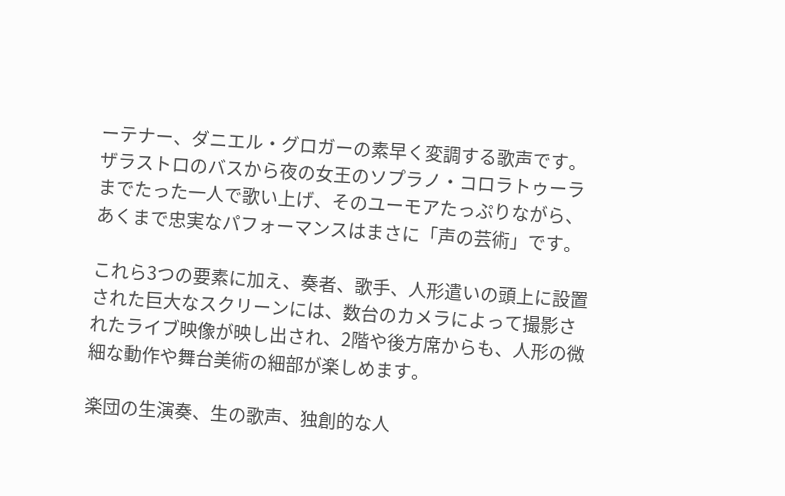ーテナー、ダニエル・グロガーの素早く変調する歌声です。ザラストロのバスから夜の女王のソプラノ・コロラトゥーラまでたった一人で歌い上げ、そのユーモアたっぷりながら、あくまで忠実なパフォーマンスはまさに「声の芸術」です。

これら3つの要素に加え、奏者、歌手、人形遣いの頭上に設置された巨大なスクリーンには、数台のカメラによって撮影されたライブ映像が映し出され、2階や後方席からも、人形の微細な動作や舞台美術の細部が楽しめます。

楽団の生演奏、生の歌声、独創的な人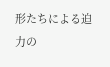形たちによる迫力の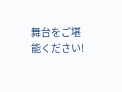舞台をご堪能ください!